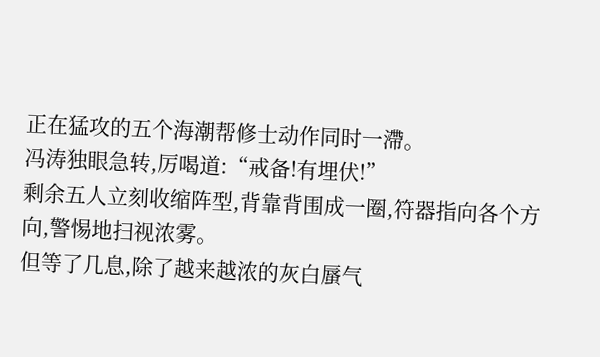正在猛攻的五个海潮帮修士动作同时一滯。
冯涛独眼急转,厉喝道:“戒备!有埋伏!”
剩余五人立刻收缩阵型,背靠背围成一圈,符器指向各个方向,警惕地扫视浓雾。
但等了几息,除了越来越浓的灰白蜃气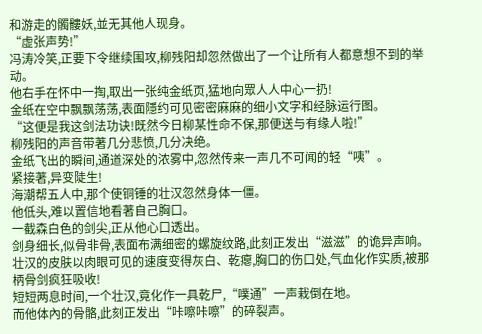和游走的髑髏妖,並无其他人现身。
“虚张声势!”
冯涛冷笑,正要下令继续围攻,柳残阳却忽然做出了一个让所有人都意想不到的举动。
他右手在怀中一掏,取出一张纯金纸页,猛地向眾人人中心一扔!
金纸在空中飘飘荡荡,表面隱约可见密密麻麻的细小文字和经脉运行图。
“这便是我这剑法功诀!既然今日柳某性命不保,那便送与有缘人啦!”
柳残阳的声音带著几分悲愤,几分决绝。
金纸飞出的瞬间,通道深处的浓雾中,忽然传来一声几不可闻的轻“咦”。
紧接著,异变陡生!
海潮帮五人中,那个使铜锤的壮汉忽然身体一僵。
他低头,难以置信地看著自己胸口。
一截森白色的剑尖,正从他心口透出。
剑身细长,似骨非骨,表面布满细密的螺旋纹路,此刻正发出“滋滋”的诡异声响。
壮汉的皮肤以肉眼可见的速度变得灰白、乾瘪,胸口的伤口处,气血化作实质,被那柄骨剑疯狂吸收!
短短两息时间,一个壮汉,竟化作一具乾尸,“噗通”一声栽倒在地。
而他体內的骨骼,此刻正发出“咔嚓咔嚓”的碎裂声。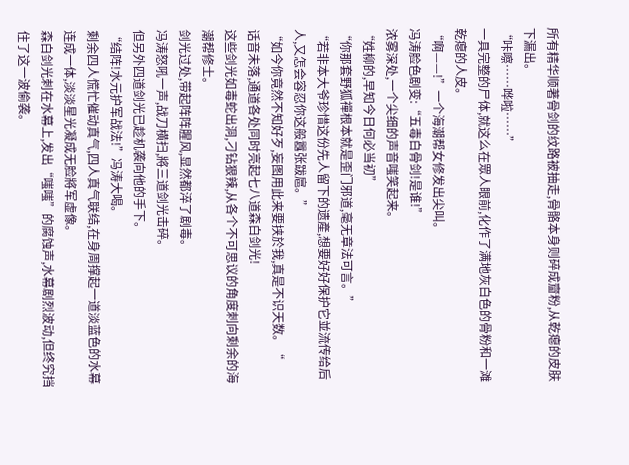所有精华顺著骨剑的纹路被抽走,骨骼本身则碎成齏粉,从乾瘪的皮肤下漏出。
“咔嚓……哗啦……”
一具完整的尸体,就这么在眾人眼前,化作了满地灰白色的骨粉和一滩乾瘪的人皮。
“啊——!”一个海潮帮女修发出尖叫。
冯涛脸色剧变:“五毒白骨剑!是谁!”
浓雾深处,一个尖细的声音嗤笑起来。
“姓柳的,早知今日何必当初”
“你那套野狐禪根本就是歪门邪道,毫无章法可言。”
“若非本大爷珍惜这份先人留下的遗產,想要好好保护它並流传给后人,又怎会容忍你这般囂张跋扈。”
“如今你竟然不知好歹,妄图用此来要挟於我,真是不识天数。“
话音未落,通道各处同时亮起七八道森白剑光!
这些剑光如毒蛇出洞,刁钻狠辣,从各个不可思议的角度刺向剩余的海潮帮修士。
剑光过处,带起阵阵腥风,显然都淬了剧毒。
冯涛怒吼一声,战刀横扫,將三道剑光击碎。
但另外四道剑光已趁机袭向他的手下。
“结阵!水元护军战法!”冯涛大喝。
剩余四人慌忙催动真气,四人真气联结,在身周撑起一道淡蓝色的水幕连成一体,淡淡星光凝成无脸將军虚像。
森白剑光刺在水幕上,发出“嗤嗤”的腐蚀声,水幕剧烈波动,但终究挡住了这一波偷袭。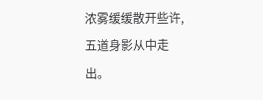浓雾缓缓散开些许,五道身影从中走出。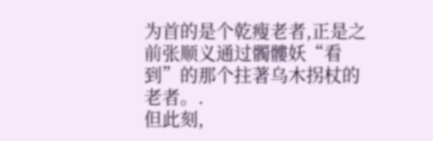为首的是个乾瘦老者,正是之前张顺义通过髑髏妖“看到”的那个拄著乌木拐杖的老者。.
但此刻,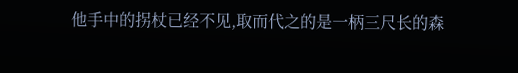他手中的拐杖已经不见,取而代之的是一柄三尺长的森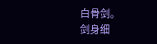白骨剑。
剑身细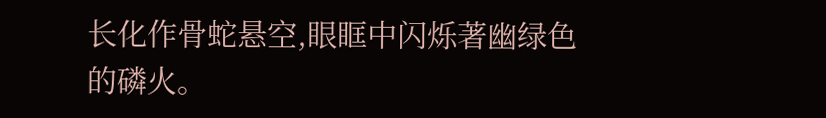长化作骨蛇悬空,眼眶中闪烁著幽绿色的磷火。